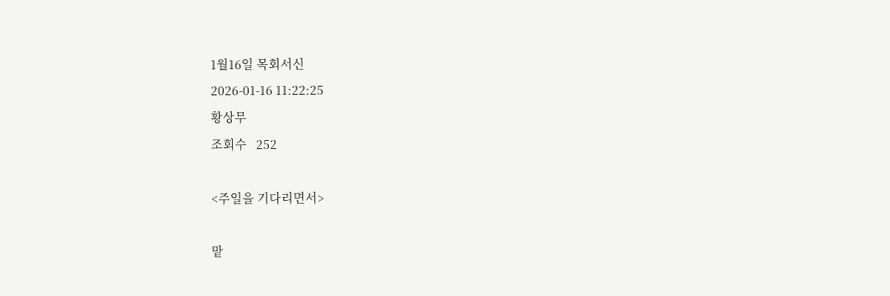1월16일 목회서신
2026-01-16 11:22:25
황상무
조회수   252

<주일을 기다리면서>

맡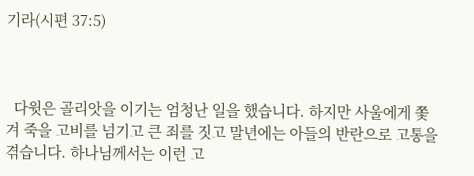기라(시편 37:5)



  다윗은 골리앗을 이기는 엄청난 일을 했습니다. 하지만 사울에게 쫓겨 죽을 고비를 넘기고 큰 죄를 짓고 말년에는 아들의 반란으로 고통을 겪습니다. 하나님께서는 이런 고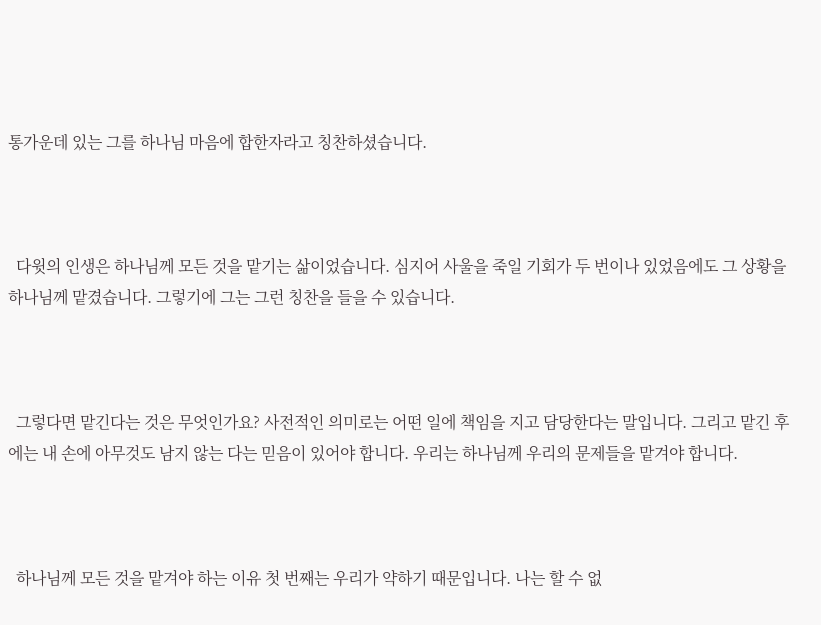통가운데 있는 그를 하나님 마음에 합한자라고 칭찬하셨습니다.



  다윗의 인생은 하나님께 모든 것을 맡기는 삶이었습니다. 심지어 사울을 죽일 기회가 두 번이나 있었음에도 그 상황을 하나님께 맡겼습니다. 그렇기에 그는 그런 칭찬을 들을 수 있습니다.



  그렇다면 맡긴다는 것은 무엇인가요? 사전적인 의미로는 어떤 일에 책임을 지고 담당한다는 말입니다. 그리고 맡긴 후에는 내 손에 아무것도 남지 않는 다는 믿음이 있어야 합니다. 우리는 하나님께 우리의 문제들을 맡겨야 합니다.



  하나님께 모든 것을 맡겨야 하는 이유 첫 번째는 우리가 약하기 때문입니다. 나는 할 수 없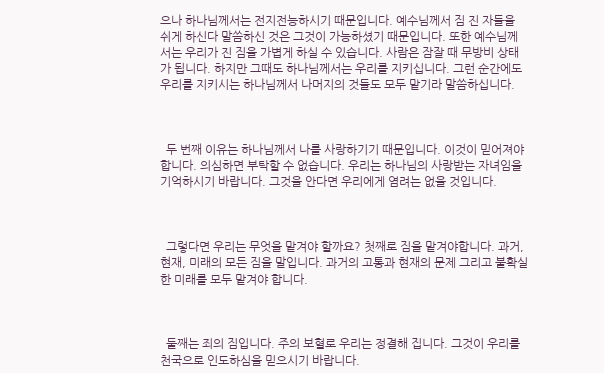으나 하나님께서는 전지전능하시기 때문입니다. 예수님께서 짐 진 자들을 쉬게 하신다 말씀하신 것은 그것이 가능하셨기 때문입니다. 또한 예수님께서는 우리가 진 짐을 가볍게 하실 수 있습니다. 사람은 잠잘 때 무방비 상태가 됩니다. 하지만 그때도 하나님께서는 우리를 지키십니다. 그런 순간에도 우리를 지키시는 하나님께서 나머지의 것들도 모두 맡기라 말씀하십니다.



  두 번째 이유는 하나님께서 나를 사랑하기기 때문입니다. 이것이 믿어져야 합니다. 의심하면 부탁할 수 없습니다. 우리는 하나님의 사랑받는 자녀임을 기억하시기 바랍니다. 그것을 안다면 우리에게 염려는 없을 것입니다.



  그렇다면 우리는 무엇을 맡겨야 할까요? 첫째로 짐을 맡겨야합니다. 과거, 현재, 미래의 모든 짐을 말입니다. 과거의 고통과 현재의 문제 그리고 불확실한 미래를 모두 맡겨야 합니다.



  둘째는 죄의 짐입니다. 주의 보혈로 우리는 정결해 집니다. 그것이 우리를 천국으로 인도하심을 믿으시기 바랍니다.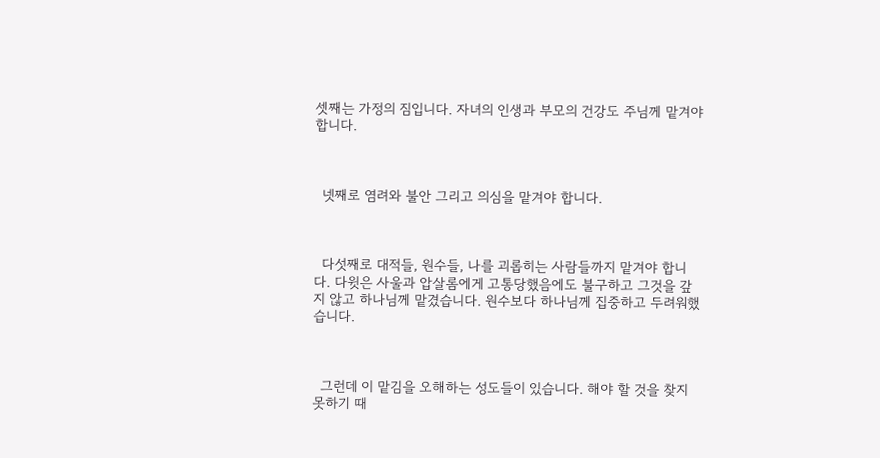셋째는 가정의 짐입니다. 자녀의 인생과 부모의 건강도 주님께 맡겨야 합니다.



  넷째로 염려와 불안 그리고 의심을 맡겨야 합니다.



  다섯째로 대적들, 원수들, 나를 괴롭히는 사람들까지 맡겨야 합니다. 다윗은 사울과 압살롬에게 고통당했음에도 불구하고 그것을 갚지 않고 하나님께 맡겼습니다. 원수보다 하나님께 집중하고 두려워했습니다.



  그런데 이 맡김을 오해하는 성도들이 있습니다. 해야 할 것을 찾지 못하기 때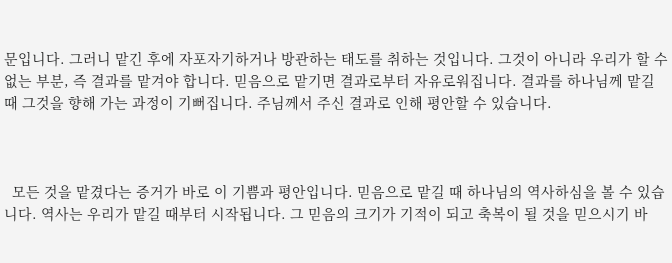문입니다. 그러니 맡긴 후에 자포자기하거나 방관하는 태도를 취하는 것입니다. 그것이 아니라 우리가 할 수 없는 부분, 즉 결과를 맡겨야 합니다. 믿음으로 맡기면 결과로부터 자유로워집니다. 결과를 하나님께 맡길 때 그것을 향해 가는 과정이 기뻐집니다. 주님께서 주신 결과로 인해 평안할 수 있습니다.



  모든 것을 맡겼다는 증거가 바로 이 기쁨과 평안입니다. 믿음으로 맡길 때 하나님의 역사하심을 볼 수 있습니다. 역사는 우리가 맡길 때부터 시작됩니다. 그 믿음의 크기가 기적이 되고 축복이 될 것을 믿으시기 바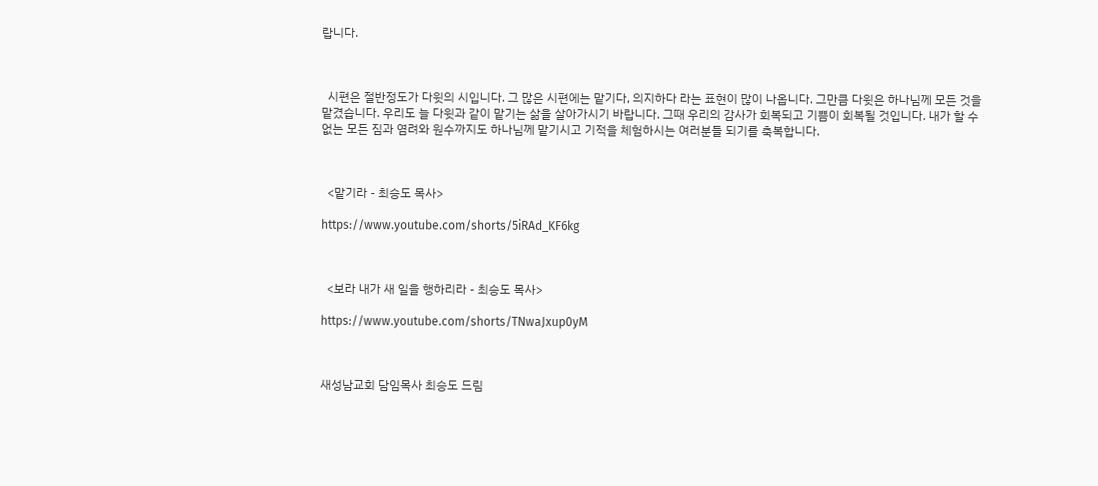랍니다.



  시편은 절반정도가 다윗의 시입니다. 그 많은 시편에는 맡기다, 의지하다 라는 표현이 많이 나옵니다. 그만큼 다윗은 하나님께 모든 것을 맡겼습니다. 우리도 늘 다윗과 같이 맡기는 삶을 살아가시기 바랍니다. 그때 우리의 감사가 회복되고 기쁨이 회복될 것입니다. 내가 할 수 없는 모든 짐과 염려와 원수까지도 하나님께 맡기시고 기적을 체험하시는 여러분들 되기를 축복합니다.



  <맡기라 - 최승도 목사>

https://www.youtube.com/shorts/5iRAd_KF6kg



  <보라 내가 새 일을 행하리라 - 최승도 목사>

https://www.youtube.com/shorts/TNwaJxup0yM



새성남교회 담임목사 최승도 드림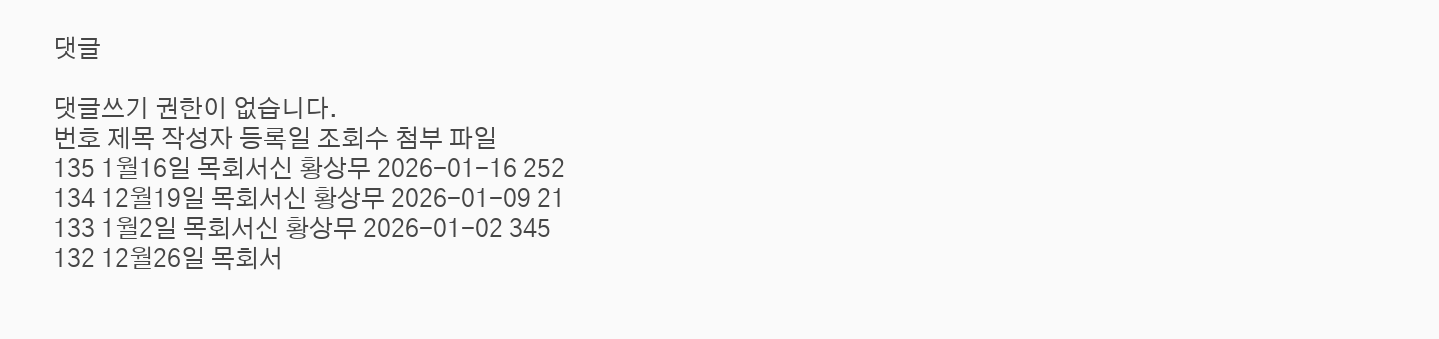댓글

댓글쓰기 권한이 없습니다.
번호 제목 작성자 등록일 조회수 첨부 파일
135 1월16일 목회서신 황상무 2026-01-16 252
134 12월19일 목회서신 황상무 2026-01-09 21
133 1월2일 목회서신 황상무 2026-01-02 345
132 12월26일 목회서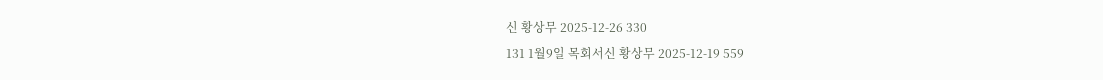신 황상무 2025-12-26 330
131 1월9일 목회서신 황상무 2025-12-19 559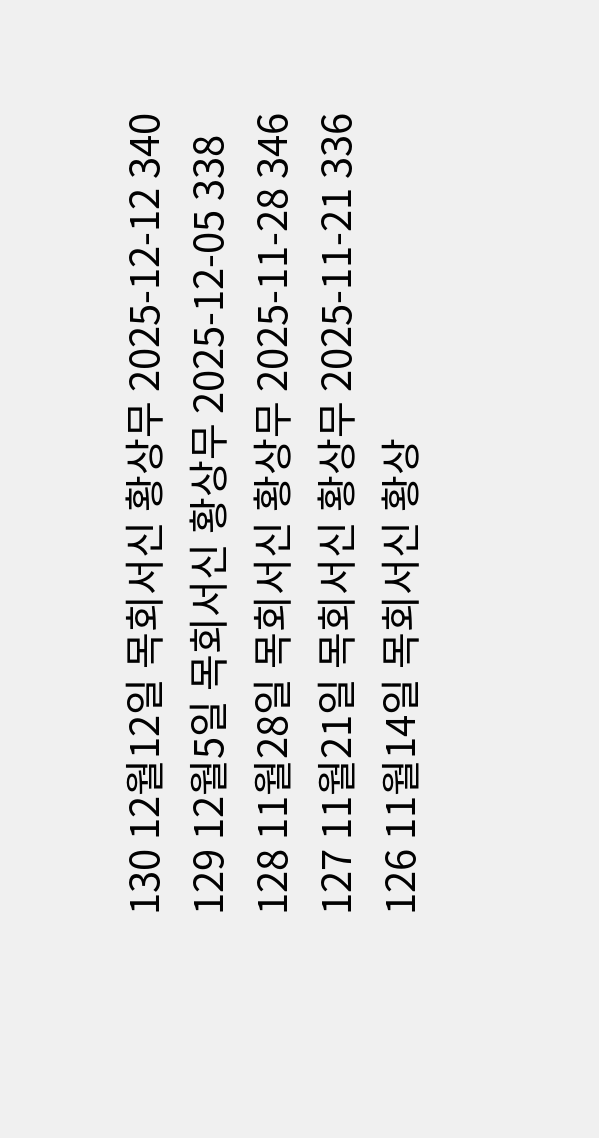130 12월12일 목회서신 황상무 2025-12-12 340
129 12월5일 목회서신 황상무 2025-12-05 338
128 11월28일 목회서신 황상무 2025-11-28 346
127 11월21일 목회서신 황상무 2025-11-21 336
126 11월14일 목회서신 황상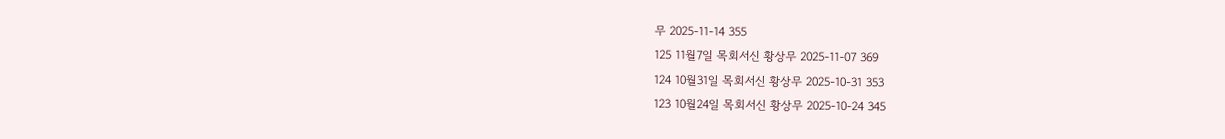무 2025-11-14 355
125 11월7일 목회서신 황상무 2025-11-07 369
124 10월31일 목회서신 황상무 2025-10-31 353
123 10월24일 목회서신 황상무 2025-10-24 345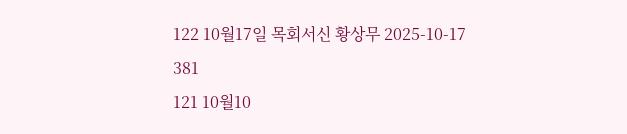122 10월17일 목회서신 황상무 2025-10-17 381
121 10월10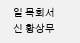일 목회서신 황상무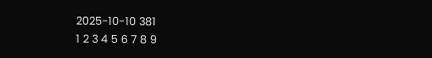2025-10-10 381
1 2 3 4 5 6 7 8 9